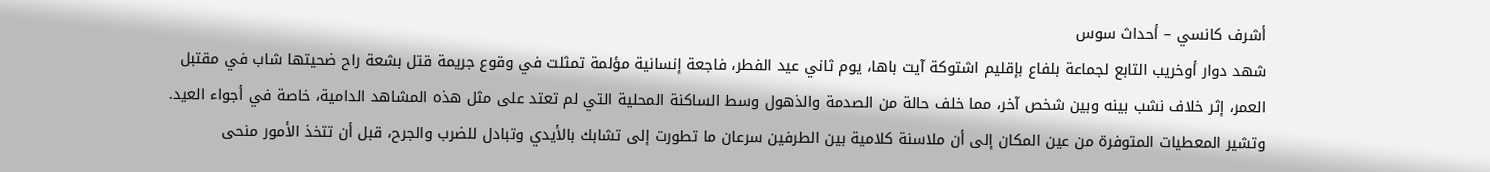أشرف كانسي – أحداث سوس
شهد دوار أوخريب التابع لجماعة بلفاع بإقليم اشتوكة آيت باها، يوم ثاني عيد الفطر، فاجعة إنسانية مؤلمة تمثلت في وقوع جريمة قتل بشعة راح ضحيتها شاب في مقتبل العمر، إثر خلاف نشب بينه وبين شخص آخر، مما خلف حالة من الصدمة والذهول وسط الساكنة المحلية التي لم تعتد على مثل هذه المشاهد الدامية، خاصة في أجواء العيد.
وتشير المعطيات المتوفرة من عين المكان إلى أن ملاسنة كلامية بين الطرفين سرعان ما تطورت إلى تشابك بالأيدي وتبادل للضرب والجرح، قبل أن تتخذ الأمور منحى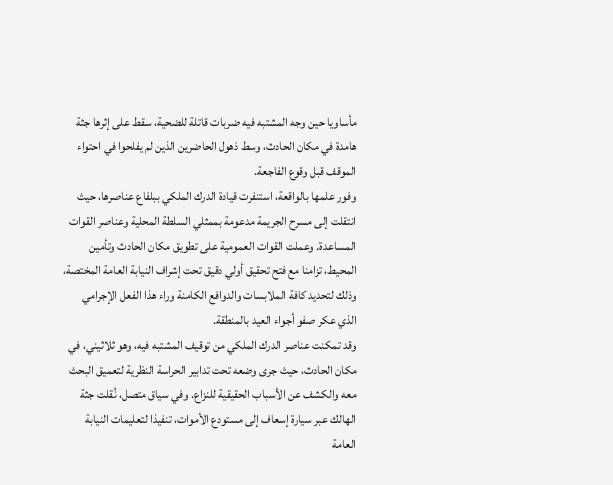مأساويا حين وجه المشتبه فيه ضربات قاتلة للضحية، سقط على إثرها جثة هامدة في مكان الحادث، وسط ذهول الحاضرين الذين لم يفلحوا في احتواء الموقف قبل وقوع الفاجعة.
وفور علمها بالواقعة، استنفرت قيادة الدرك الملكي ببلفاع عناصرها، حيث انتقلت إلى مسرح الجريمة مدعومة بممثلي السلطة المحلية وعناصر القوات المساعدة. وعملت القوات العمومية على تطويق مكان الحادث وتأمين المحيط، تزامنا مع فتح تحقيق أولي دقيق تحت إشراف النيابة العامة المختصة، وذلك لتحديد كافة الملابسات والدوافع الكامنة وراء هذا الفعل الإجرامي الذي عكر صفو أجواء العيد بالمنطقة.
وقد تمكنت عناصر الدرك الملكي من توقيف المشتبه فيه، وهو ثلاثيني، في مكان الحادث، حيث جرى وضعه تحت تدابير الحراسة النظرية لتعميق البحث معه والكشف عن الأسباب الحقيقية للنزاع. وفي سياق متصل، نُقلت جثة الهالك عبر سيارة إسعاف إلى مستودع الأموات، تنفيذا لتعليمات النيابة العامة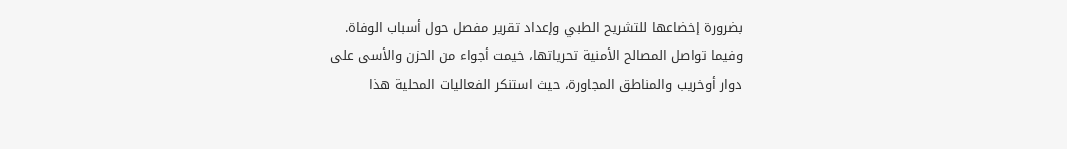بضرورة إخضاعها للتشريح الطبي وإعداد تقرير مفصل حول أسباب الوفاة.
وفيما تواصل المصالح الأمنية تحرياتها، خيمت أجواء من الحزن والأسى على دوار أوخريب والمناطق المجاورة، حيث استنكر الفعاليات المحلية هذا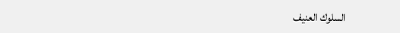السلوك العنيف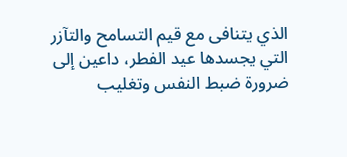الذي يتنافى مع قيم التسامح والتآزر التي يجسدها عيد الفطر، داعين إلى ضرورة ضبط النفس وتغليب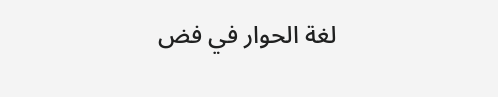لغة الحوار في فض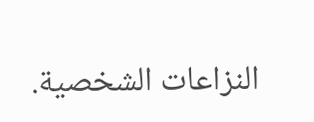النزاعات الشخصية.